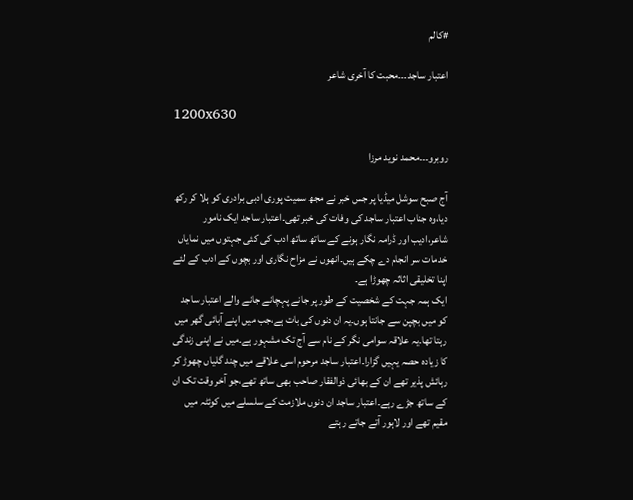#کالم

اعتبار ساجد۔۔۔محبت کا آخری شاعر

1200x630

روبرو۔۔۔محمد نوید مرزا

آج صبح سوشل میڈیا پر جس خبر نے مجھ سمیت پوری ادبی برادری کو ہلا کر رکھ دیا،وہ جناب اعتبار ساجد کی وفات کی خبر تھی۔اعتبار ساجد ایک نامور شاعر،ادیب اور ڈرامہ نگار ہونے کے ساتھ ساتھ ادب کی کئی جہتوں میں نمایاں خدمات سر انجام دے چکے ہیں۔انھوں نے مزاح نگاری اور بچوں کے ادب کے لئے اپنا تخلیقی اثاثہ چھوڑا ہے۔
ایک ہمہ جہت کے شخصیت کے طور پر جانے پہچانے جانے والے اعتبار ساجد کو میں بچپن سے جانتا ہوں۔یہ ان دنوں کی بات ہے،جب میں اپنے آبائی گھر میں رہتا تھا۔یہ علاقہ سوامی نگر کے نام سے آج تک مشہور ہے۔میں نے اپنی زندگی کا زیادہ حصہ یہیں گزارا۔اعتبار ساجد مرحوم اسی علاقے میں چند گلیاں چھوڑ کر رہائش پذیر تھے ان کے بھائی ذوالفقار صاحب بھی ساتھ تھے،جو آخر وقت تک ان کے ساتھ جڑے رہے۔اعتبار ساجد ان دنوں ملازمت کے سلسلے میں کوئٹہ میں مقیم تھے اور لاہور آتے جاتے رہتے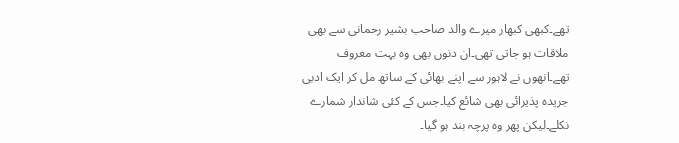تھے۔کبھی کبھار میرے والد صاحب بشیر رحمانی سے بھی ملاقات ہو جاتی تھی۔ان دنوں بھی وہ بہت معروف تھے۔انھوں نے لاہور سے اپنے بھائی کے ساتھ مل کر ایک ادبی جریدہ پذیرائی بھی شائع کیا۔جس کے کئی شاندار شمارے نکلے۔لیکن پھر وہ پرچہ بند ہو گیا۔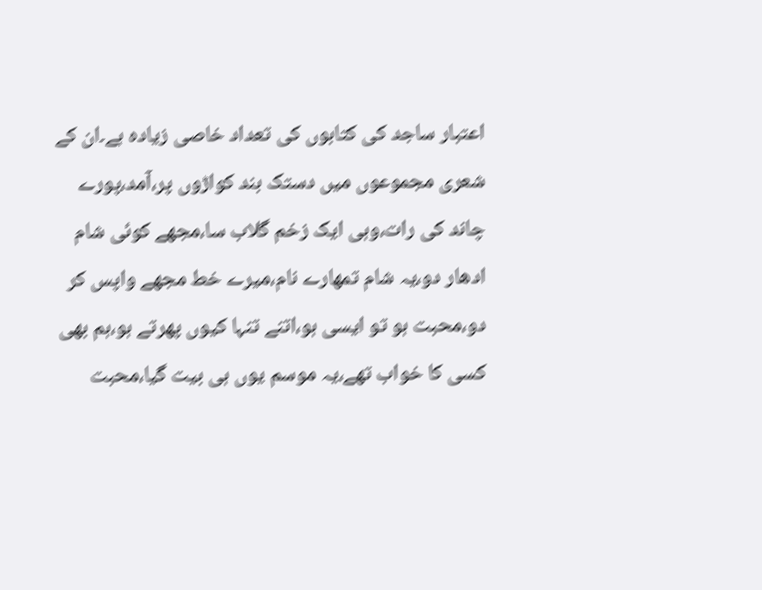اعتبار ساجد کی کتابوں کی تعداد خاصی زیادہ ہے۔ان کے شعری مجموعوں میں دستک بند کواڑوں پر،آمد،پورے چاند کی رات،وہی ایک زخم گلاب سا،مجھے کوئی شام ادھار دو،یہ شام تمھارے نام،میرے خط مجھے واپس کر دو،محبت ہو تو ایسی ہو،اتنے تنہا کیوں پھرتے ہو،ہم بھی کسی کا خواب تھے،یہ موسم یوں ہی بیت گیا،محبت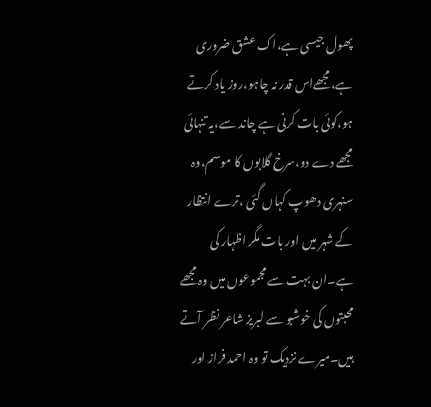پھول جیسی ہے،اک عشق ضروری ہے،مجھےاس قدر نہ چاہو،روز یاد کرتے ہو،کوئی بات کرنی ہے چاند سے،یہ تنہائی مجھے دے دو،سرخ گلابوں کا موسم،وہ سنہری دھوپ کہاں گئی ،ترے انتظار کے شہر میں اور بات مگر اظہار کی ہے۔ان بہت سے مجموعوں میں وہ مجھے محبتوں کی خوشبو سے لبریز شاعر نظر آتے ہیں۔میرے نزدیک تو وہ احمد فراز اور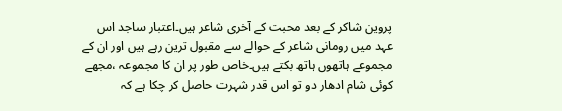پروین شاکر کے بعد محبت کے آخری شاعر ہیں۔اعتبار ساجد اس عہد میں رومانی شاعر کے حوالے سے مقبول ترین رہے ہیں اور ان کے مجموعے ہاتھوں ہاتھ بکتے ہیں۔خاص طور پر ان کا مجموعہ ،مجھے کوئی شام ادھار دو تو اس قدر شہرت حاصل کر چکا ہے کہ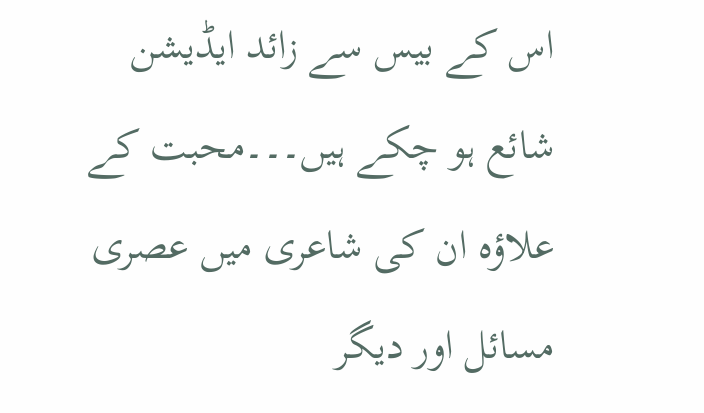اس کے بیس سے زائد ایڈیشن شائع ہو چکے ہیں۔۔۔محبت کے علاؤہ ان کی شاعری میں عصری مسائل اور دیگر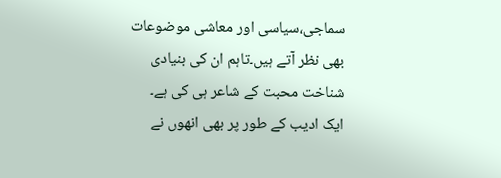سماجی،سیاسی اور معاشی موضوعات بھی نظر آتے ہیں۔تاہم ان کی بنیادی شناخت محبت کے شاعر ہی کی ہے۔
ایک ادیب کے طور پر بھی انھوں نے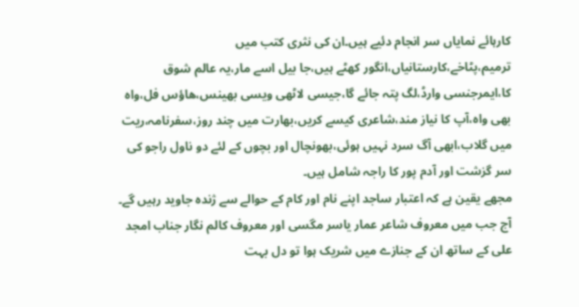کارہائے نمایاں سر انجام دئیے ہیں۔ان کی نثری کتب میں ترمیم،پٹاخے،کارستانیاں،انگور کھٹے ہیں،جا بیل اسے مار،یہ عالم شوق کا،ایمرجنسی وارڈ،لگ پتہ جائے گا،جیسی لاٹھی ویسی بھینس،ھاؤس فل،واہ بھی واہ،آپ کا نیاز مند،شاعری کیسے کریں،بھارت میں چند روز،سفرنامہ،ریت میں گلاب،ابھی آگ سرد نہیں ہوئی،بھونچال اور بچوں کے لئے دو ناول راجو کی سر گزشت اور آدم پور کا راجہ شامل ہیں۔
مجھے یقین ہے کہ اعتبار ساجد اپنے نام اور کام کے حوالے سے ژندہ جاوید رہیں گے۔
آج جب میں معروف شاعر عمار یاسر مگسی اور معروف کالم نگار جناب امجد علی کے ساتھ ان کے جنازے میں شریک ہوا تو دل بہت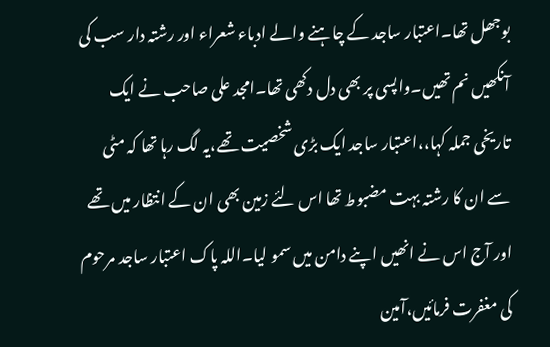بوجھل تھا۔اعتبار ساجد کے چاہنے والے ادباء شعراء اور رشتہ دار سب کی آنکھیں نم تھیں۔واپسی پر بھی دل دکھی تھا۔امجد علی صاحب نے ایک تاریخی جملہ کہا،،اعتبار ساجد ایک بڑی شخصیت تھے،یہ لگ رہا تھا کہ مٹی سے ان کا رشتہ بہت مضبوط تھا اس لئے زمین بھی ان کے انتظار میں تھے اور آج اس نے انھیں اپنے دامن میں سمو لیا۔اللہ پاک اعتبار ساجد مرحوم کی مغفرت فرمائیں،آمین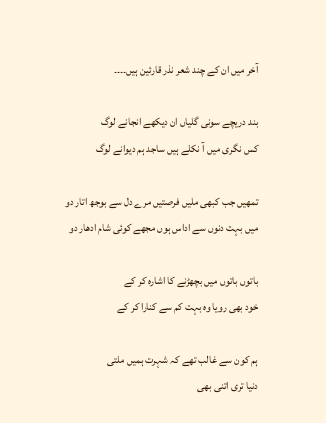آخر میں ان کے چند شعر نذر قارئین ہیں۔۔۔۔

بند دریچے سونی گلیاں ان دیکھے انجانے لوگ
کس نگری میں آ نکلے ہیں ساجد ہم دیوانے لوگ

تمھیں جب کبھی ملیں فرصتیں مرے دل سے بوجھ اتار دو
میں بہت دنوں سے اداس ہوں مجھے کوئی شام ادھار دو

باتوں باتوں میں بچھڑنے کا اشارہ کر کے
خود بھی رویا وہ بہت کم سے کنارا کر کے

ہم کون سے غالب تھے کہ شہرت ہمیں ملتی
دنیا تری اتنی بھی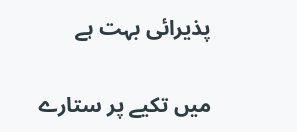پذیرائی بہت ہے

میں تکیے پر ستارے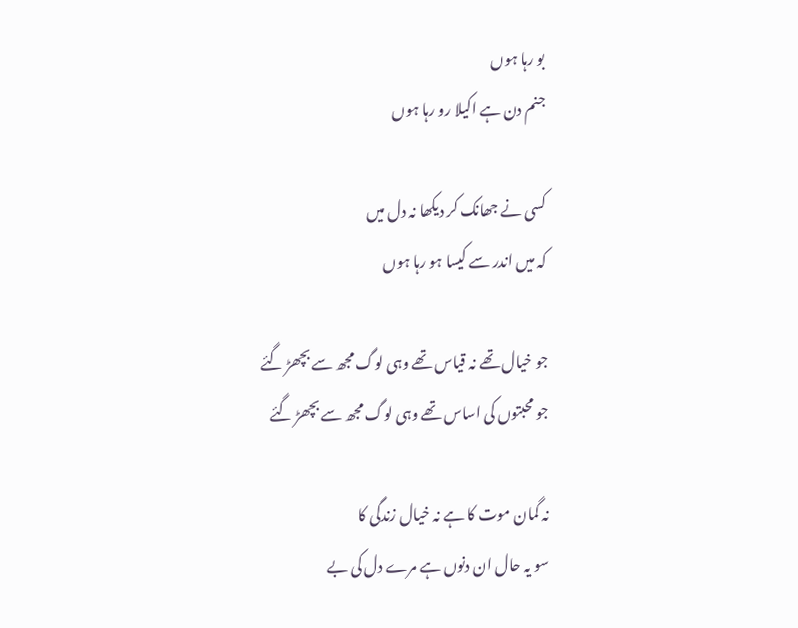بو رہا ہوں
جنم دن ہے اکیلا رو رہا ہوں

کسی نے جھانک کر دیکھا نہ دل میں
کہ میں اندر سے کیسا ہو رہا ہوں

جو خیال تھے نہ قیاس تھے وہی لوگ مجھ سے بچھڑ گئے
جو محبتوں کی اساس تھے وہی لوگ مجھ سے بچھڑ گئے

نہ گمان موت کا ہے نہ خیال زندگی کا
سو یہ حال ان دنوں ہے مرے دل کی بے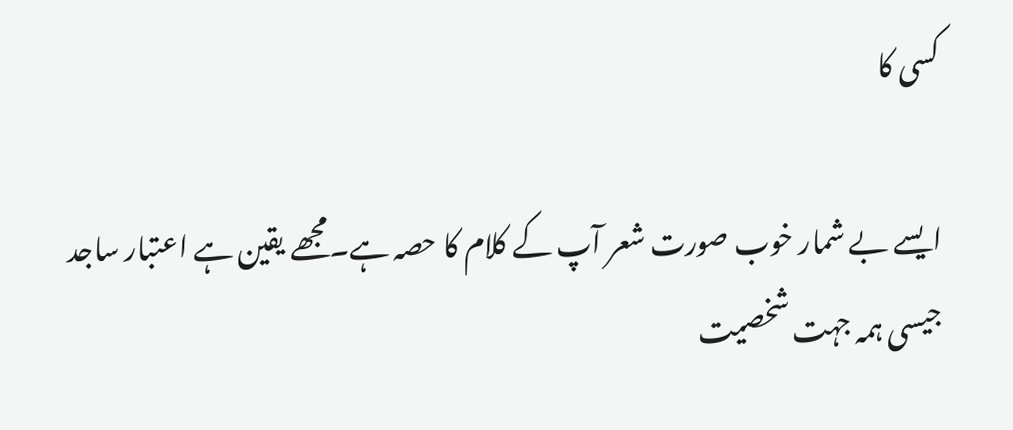کسی کا

ایسے بے شمار خوب صورت شعر آپ کے کلام کا حصہ ہے۔مجھے یقین ہے اعتبار ساجد جیسی ہمہ جہت شخصیت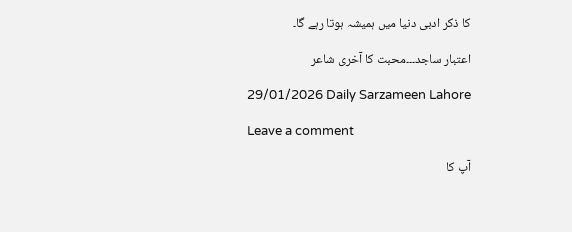کا ذکر ادبی دنیا میں ہمیشہ ہوتا رہے گا۔

اعتبار ساجد۔۔۔محبت کا آخری شاعر

29/01/2026 Daily Sarzameen Lahore

Leave a comment

آپ کا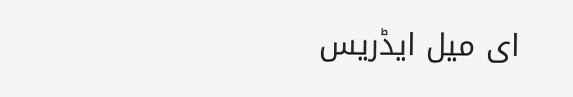ای میل ایڈریس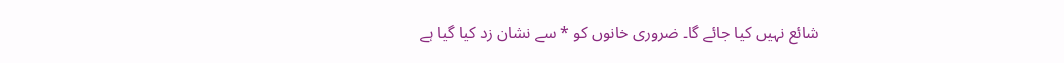شائع نہیں کیا جائے گا۔ ضروری خانوں کو * سے نشان زد کیا گیا ہے